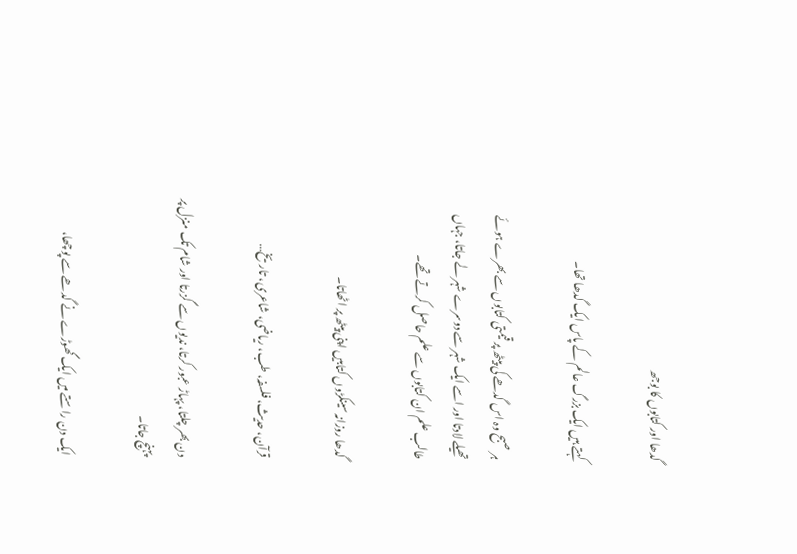گدھا اور کتابوں کا بوجھ

کہتے ہیں ایک بزرگ عالم کے پاس ایک گدھا تھا۔

ہر صبح وہ اس گدھے کی پیٹھ پر قیمتی کتابوں سے بھرے ہوئے تھیلے لادتا اور اسے ایک شہر سے دوسرے شہر لے جاتا، جہاں طالب علم ان کتابوں سے علم حاصل کرتے تھے۔

گدھا روزانہ سینکڑوں کتابیں اپنی پیٹھ پر اٹھاتا۔

قرآن، حدیث، فلسفہ، طب، ریاضی، شاعری، تاریخ…

دن بھر چلتا، پہاڑ عبور کرتا، ندیوں سے گزرتا اور شام تک منزل پر پہنچ جاتا۔

ایک دن راستے میں ایک گھوڑے نے گدھے سے پوچھا،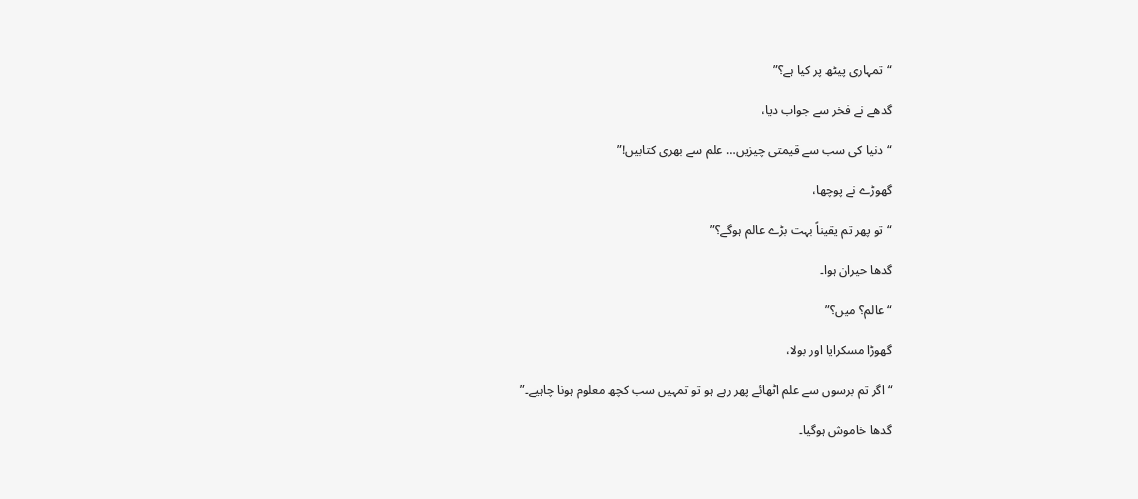“تمہاری پیٹھ پر کیا ہے؟”

گدھے نے فخر سے جواب دیا،

“دنیا کی سب سے قیمتی چیزیں… علم سے بھری کتابیں!”

گھوڑے نے پوچھا،

“تو پھر تم یقیناً بہت بڑے عالم ہوگے؟”

گدھا حیران ہوا۔

“عالم؟ میں؟”

گھوڑا مسکرایا اور بولا،

“اگر تم برسوں سے علم اٹھائے پھر رہے ہو تو تمہیں سب کچھ معلوم ہونا چاہیے۔”

گدھا خاموش ہوگیا۔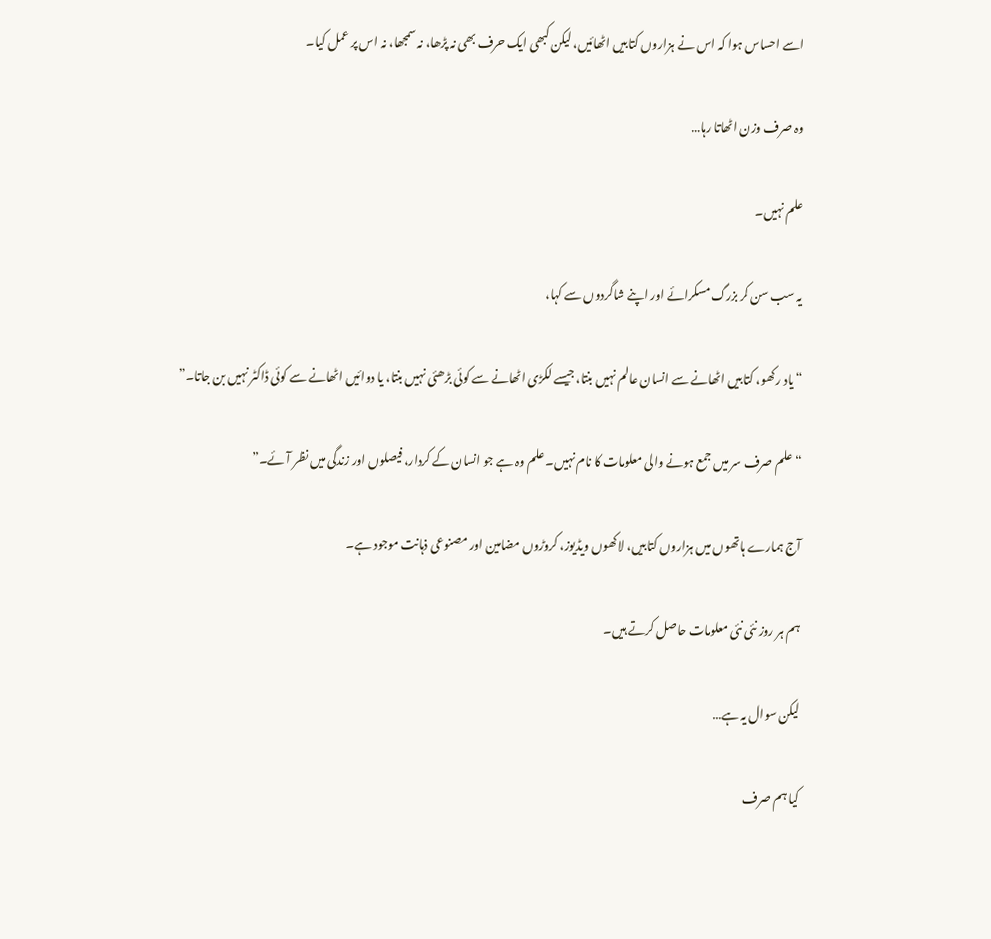اسے احساس ہوا کہ اس نے ہزاروں کتابیں اٹھائیں، لیکن کبھی ایک حرف بھی نہ پڑھا، نہ سمجھا، نہ اس پر عمل کیا۔

وہ صرف وزن اٹھاتا رہا…

علم نہیں۔

یہ سب سن کر بزرگ مسکرائے اور اپنے شاگردوں سے کہا،

“یاد رکھو، کتابیں اٹھانے سے انسان عالم نہیں بنتا، جیسے لکڑی اٹھانے سے کوئی بڑھئی نہیں بنتا، یا دوائیں اٹھانے سے کوئی ڈاکٹر نہیں بن جاتا۔”

“علم صرف سر میں جمع ہونے والی معلومات کا نام نہیں۔ علم وہ ہے جو انسان کے کردار، فیصلوں اور زندگی میں نظر آئے۔”

آج ہمارے ہاتھوں میں ہزاروں کتابیں، لاکھوں ویڈیوز، کروڑوں مضامین اور مصنوعی ذہانت موجود ہے۔

ہم ہر روز نئی نئی معلومات حاصل کرتے ہیں۔

لیکن سوال یہ ہے…

کیا ہم صرف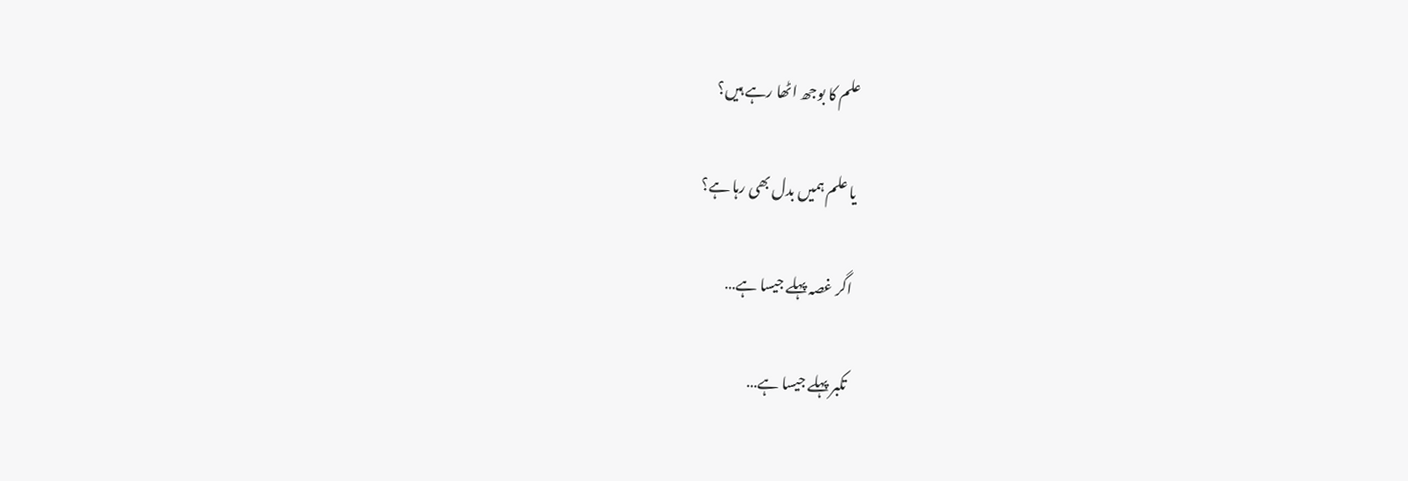علم کا بوجھ اٹھا رہے ہیں؟

یا علم ہمیں بدل بھی رہا ہے؟

اگر غصہ پہلے جیسا ہے…

تکبر پہلے جیسا ہے…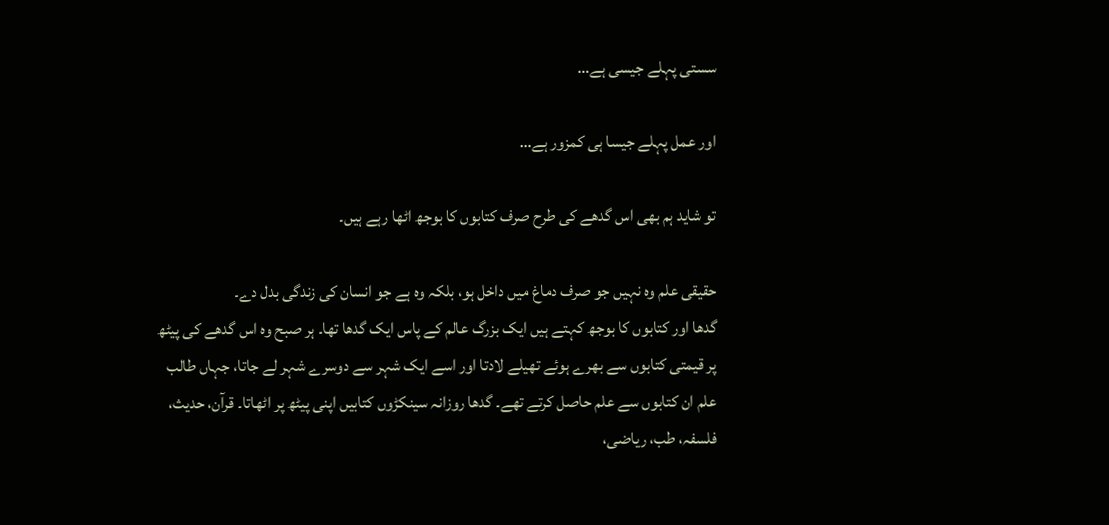سستی پہلے جیسی ہے…

اور عمل پہلے جیسا ہی کمزور ہے…

تو شاید ہم بھی اس گدھے کی طرح صرف کتابوں کا بوجھ اٹھا رہے ہیں۔

حقیقی علم وہ نہیں جو صرف دماغ میں داخل ہو، بلکہ وہ ہے جو انسان کی زندگی بدل دے۔
گدھا اور کتابوں کا بوجھ کہتے ہیں ایک بزرگ عالم کے پاس ایک گدھا تھا۔ ہر صبح وہ اس گدھے کی پیٹھ پر قیمتی کتابوں سے بھرے ہوئے تھیلے لادتا اور اسے ایک شہر سے دوسرے شہر لے جاتا، جہاں طالب علم ان کتابوں سے علم حاصل کرتے تھے۔ گدھا روزانہ سینکڑوں کتابیں اپنی پیٹھ پر اٹھاتا۔ قرآن، حدیث، فلسفہ، طب، ریاضی،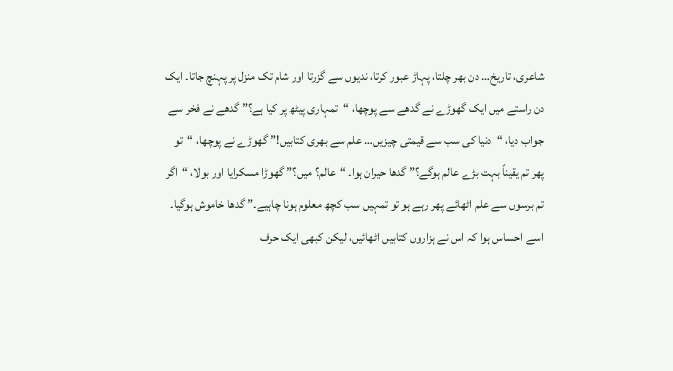شاعری، تاریخ… دن بھر چلتا، پہاڑ عبور کرتا، ندیوں سے گزرتا اور شام تک منزل پر پہنچ جاتا۔ ایک دن راستے میں ایک گھوڑے نے گدھے سے پوچھا، “تمہاری پیٹھ پر کیا ہے؟” گدھے نے فخر سے جواب دیا، “دنیا کی سب سے قیمتی چیزیں… علم سے بھری کتابیں!” گھوڑے نے پوچھا، “تو پھر تم یقیناً بہت بڑے عالم ہوگے؟” گدھا حیران ہوا۔ “عالم؟ میں؟” گھوڑا مسکرایا اور بولا، “اگر تم برسوں سے علم اٹھائے پھر رہے ہو تو تمہیں سب کچھ معلوم ہونا چاہیے۔” گدھا خاموش ہوگیا۔ اسے احساس ہوا کہ اس نے ہزاروں کتابیں اٹھائیں، لیکن کبھی ایک حرف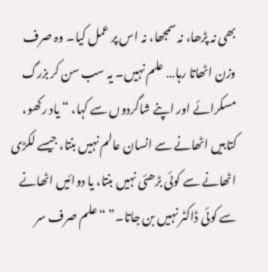بھی نہ پڑھا، نہ سمجھا، نہ اس پر عمل کیا۔ وہ صرف وزن اٹھاتا رہا… علم نہیں۔ یہ سب سن کر بزرگ مسکرائے اور اپنے شاگردوں سے کہا، “یاد رکھو، کتابیں اٹھانے سے انسان عالم نہیں بنتا، جیسے لکڑی اٹھانے سے کوئی بڑھئی نہیں بنتا، یا دوائیں اٹھانے سے کوئی ڈاکٹر نہیں بن جاتا۔” “علم صرف سر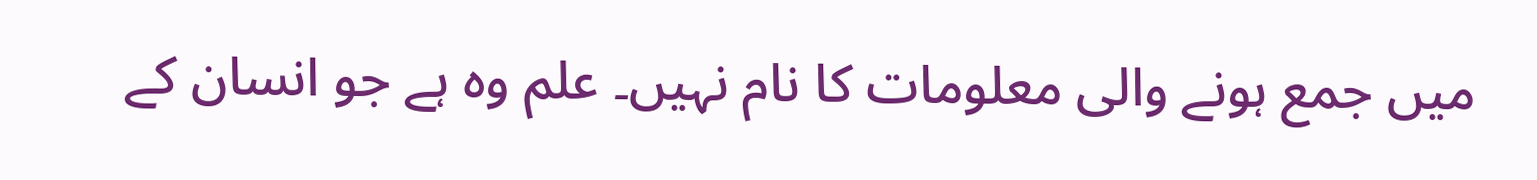میں جمع ہونے والی معلومات کا نام نہیں۔ علم وہ ہے جو انسان کے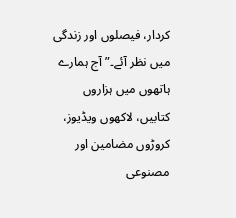کردار، فیصلوں اور زندگی میں نظر آئے۔” آج ہمارے ہاتھوں میں ہزاروں کتابیں، لاکھوں ویڈیوز، کروڑوں مضامین اور مصنوعی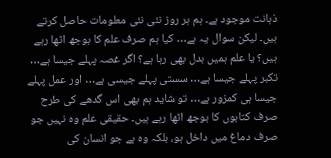ذہانت موجود ہے۔ ہم ہر روز نئی نئی معلومات حاصل کرتے ہیں۔ لیکن سوال یہ ہے… کیا ہم صرف علم کا بوجھ اٹھا رہے ہیں؟ یا علم ہمیں بدل بھی رہا ہے؟ اگر غصہ پہلے جیسا ہے… تکبر پہلے جیسا ہے… سستی پہلے جیسی ہے… اور عمل پہلے جیسا ہی کمزور ہے… تو شاید ہم بھی اس گدھے کی طرح صرف کتابوں کا بوجھ اٹھا رہے ہیں۔ حقیقی علم وہ نہیں جو صرف دماغ میں داخل ہو، بلکہ وہ ہے جو انسان کی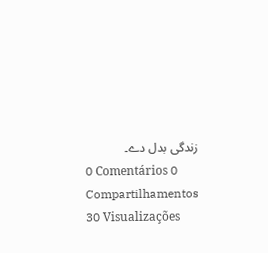زندگی بدل دے۔
0 Comentários 0 Compartilhamentos 30 Visualizações